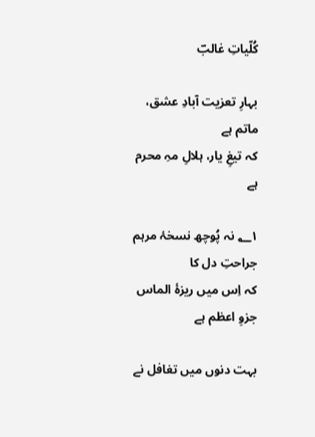کُلّیاتِ غالبؔ

بہارِ تعزیت آبادِ عشق، ماتم ہے
کہ تیغِ یار، ہلالِ مہِ محرم ہے

؂۱ نہ پُوچھ نسخۂ مرہم جراحتِ دل کا
کہ اِس میں ریزۂ الماس جزوِ اعظم ہے

بہت دنوں میں تغافل نے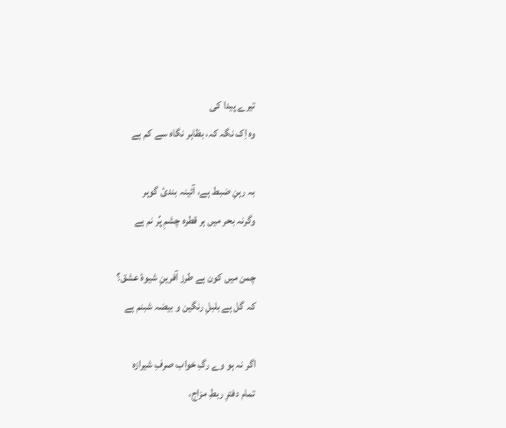تیرے پیدا کی
وہ اِک نگہ کہ، بظاہر نگاہ سے کم ہے

بہ رہنِ ضبط ہے، آئینہ بندیٔ گوہر
وگرنہ بحر میں ہر قطرہ چشمِ پُر نم ہے

چمن میں کون ہے طرز آفرینِ شیوۂ عشق؟
کہ گل ہے بلبلِ رنگین و بیضہ شبنم ہے

اگر نہ ہو وے رگِ خواب صرفِ شیرازہ
تمام دفترِ ربطِ مزاج،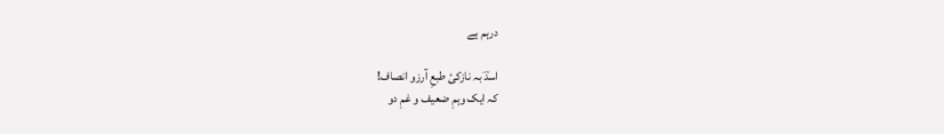درہم ہے

اسدؔ بہ نازکیٔ طبعِ آرزو انصاف!
کہ ایک وہمِ ضعیف و غمِ دو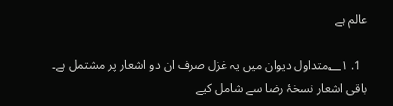عالم ہے

  1. ؂۱متداول دیوان میں یہ غزل صرف ان دو اشعار پر مشتمل ہے۔ باقی اشعار نسخۂ رضا سے شامل کیے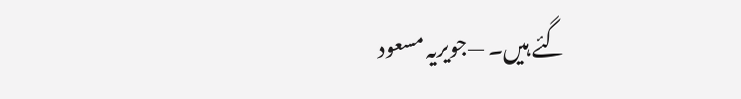گئے ہیں۔ —جویریہ مسعود